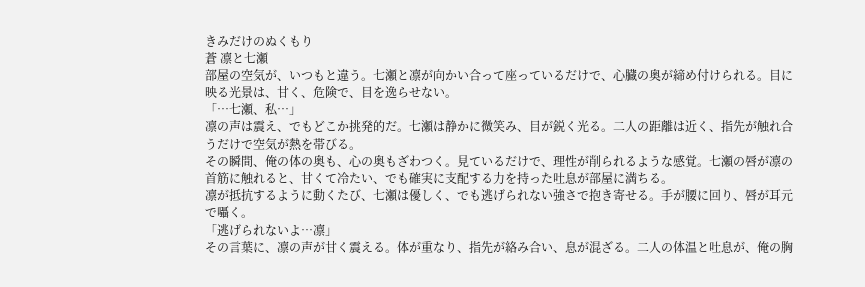きみだけのぬくもり
蒼 凛と七瀬
部屋の空気が、いつもと違う。七瀬と凛が向かい合って座っているだけで、心臓の奥が締め付けられる。目に映る光景は、甘く、危険で、目を逸らせない。
「…七瀬、私…」
凛の声は震え、でもどこか挑発的だ。七瀬は静かに微笑み、目が鋭く光る。二人の距離は近く、指先が触れ合うだけで空気が熱を帯びる。
その瞬間、俺の体の奥も、心の奥もざわつく。見ているだけで、理性が削られるような感覚。七瀬の唇が凛の首筋に触れると、甘くて冷たい、でも確実に支配する力を持った吐息が部屋に満ちる。
凛が抵抗するように動くたび、七瀬は優しく、でも逃げられない強さで抱き寄せる。手が腰に回り、唇が耳元で囁く。
「逃げられないよ…凛」
その言葉に、凛の声が甘く震える。体が重なり、指先が絡み合い、息が混ざる。二人の体温と吐息が、俺の胸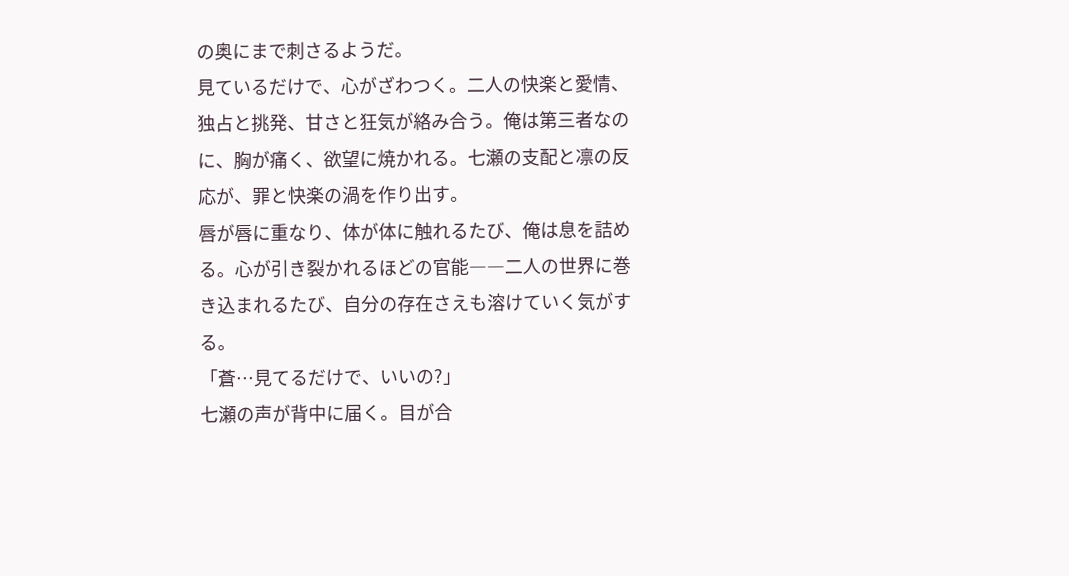の奥にまで刺さるようだ。
見ているだけで、心がざわつく。二人の快楽と愛情、独占と挑発、甘さと狂気が絡み合う。俺は第三者なのに、胸が痛く、欲望に焼かれる。七瀬の支配と凛の反応が、罪と快楽の渦を作り出す。
唇が唇に重なり、体が体に触れるたび、俺は息を詰める。心が引き裂かれるほどの官能――二人の世界に巻き込まれるたび、自分の存在さえも溶けていく気がする。
「蒼…見てるだけで、いいの?」
七瀬の声が背中に届く。目が合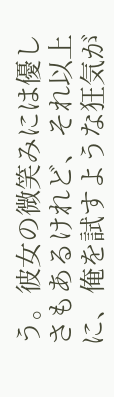う。彼女の微笑みには優しさもあるけれど、それ以上に、俺を試すような狂気が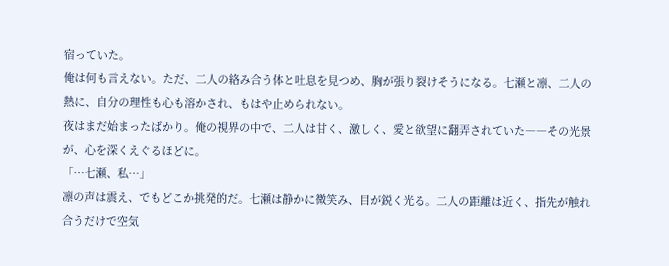宿っていた。
俺は何も言えない。ただ、二人の絡み合う体と吐息を見つめ、胸が張り裂けそうになる。七瀬と凛、二人の熱に、自分の理性も心も溶かされ、もはや止められない。
夜はまだ始まったばかり。俺の視界の中で、二人は甘く、激しく、愛と欲望に翻弄されていた――その光景が、心を深くえぐるほどに。
「…七瀬、私…」
凛の声は震え、でもどこか挑発的だ。七瀬は静かに微笑み、目が鋭く光る。二人の距離は近く、指先が触れ合うだけで空気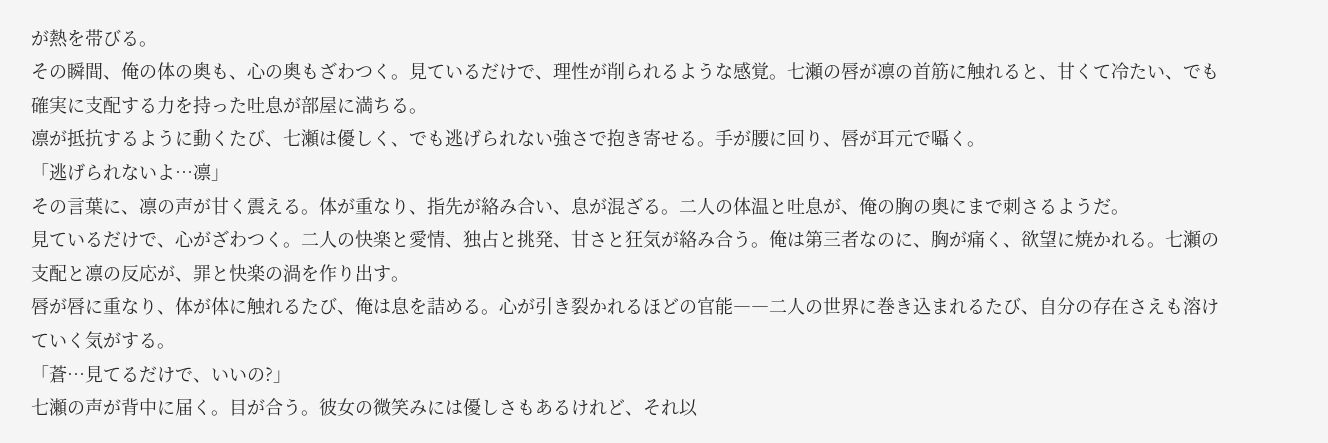が熱を帯びる。
その瞬間、俺の体の奥も、心の奥もざわつく。見ているだけで、理性が削られるような感覚。七瀬の唇が凛の首筋に触れると、甘くて冷たい、でも確実に支配する力を持った吐息が部屋に満ちる。
凛が抵抗するように動くたび、七瀬は優しく、でも逃げられない強さで抱き寄せる。手が腰に回り、唇が耳元で囁く。
「逃げられないよ…凛」
その言葉に、凛の声が甘く震える。体が重なり、指先が絡み合い、息が混ざる。二人の体温と吐息が、俺の胸の奥にまで刺さるようだ。
見ているだけで、心がざわつく。二人の快楽と愛情、独占と挑発、甘さと狂気が絡み合う。俺は第三者なのに、胸が痛く、欲望に焼かれる。七瀬の支配と凛の反応が、罪と快楽の渦を作り出す。
唇が唇に重なり、体が体に触れるたび、俺は息を詰める。心が引き裂かれるほどの官能――二人の世界に巻き込まれるたび、自分の存在さえも溶けていく気がする。
「蒼…見てるだけで、いいの?」
七瀬の声が背中に届く。目が合う。彼女の微笑みには優しさもあるけれど、それ以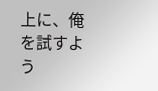上に、俺を試すよう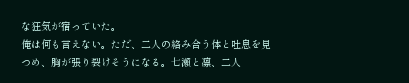な狂気が宿っていた。
俺は何も言えない。ただ、二人の絡み合う体と吐息を見つめ、胸が張り裂けそうになる。七瀬と凛、二人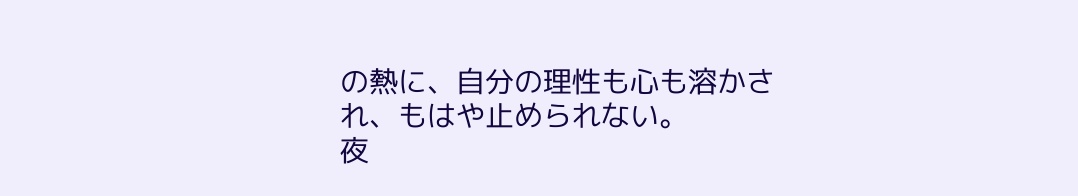の熱に、自分の理性も心も溶かされ、もはや止められない。
夜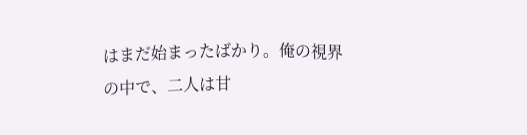はまだ始まったばかり。俺の視界の中で、二人は甘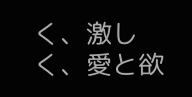く、激しく、愛と欲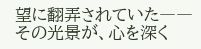望に翻弄されていた――その光景が、心を深く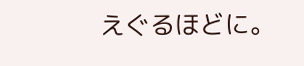えぐるほどに。